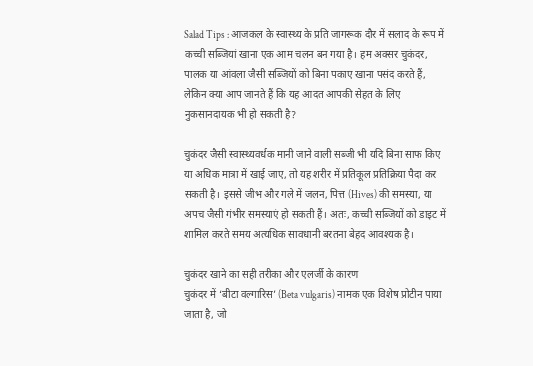Salad Tips : आजकल के स्वास्थ्य के प्रति जागरूक दौर में सलाद के रूप में कच्ची सब्जियां खाना एक आम चलन बन गया है। हम अक्सर चुकंदर, पालक या आंवला जैसी सब्जियों को बिना पकाए खाना पसंद करते हैं, लेकिन क्या आप जानते हैं कि यह आदत आपकी सेहत के लिए नुकसानदायक भी हो सकती है?

चुकंदर जैसी स्वास्थ्यवर्धक मानी जाने वाली सब्जी भी यदि बिना साफ किए या अधिक मात्रा में खाई जाए, तो यह शरीर में प्रतिकूल प्रतिक्रिया पैदा कर सकती है। इससे जीभ और गले में जलन, पित्त (Hives) की समस्या, या अपच जैसी गंभीर समस्याएं हो सकती हैं। अतः, कच्ची सब्जियों को डाइट में शामिल करते समय अत्यधिक सावधानी बरतना बेहद आवश्यक है।

चुकंदर खाने का सही तरीका और एलर्जी के कारण
चुकंदर में ‘बीटा वल्गारिस’ (Beta vulgaris) नामक एक विशेष प्रोटीन पाया जाता है, जो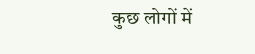कुछ लोगों में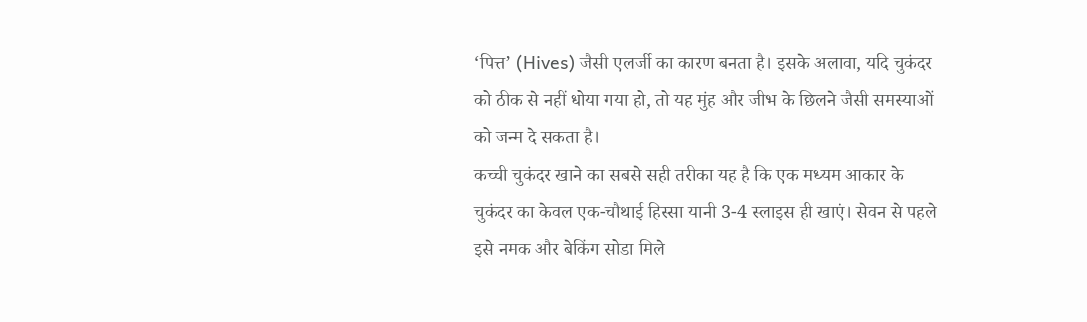‘पित्त’ (Hives) जैसी एलर्जी का कारण बनता है। इसके अलावा, यदि चुकंदर को ठीक से नहीं धोया गया हो, तो यह मुंह और जीभ के छिलने जैसी समस्याओं को जन्म दे सकता है।
कच्ची चुकंदर खाने का सबसे सही तरीका यह है कि एक मध्यम आकार के चुकंदर का केवल एक-चौथाई हिस्सा यानी 3-4 स्लाइस ही खाएं। सेवन से पहले इसे नमक और बेकिंग सोडा मिले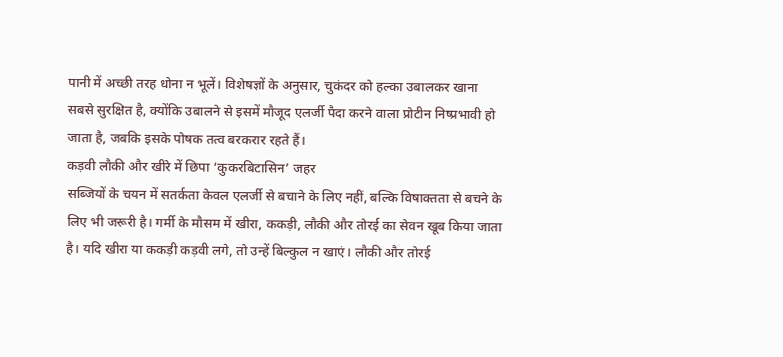पानी में अच्छी तरह धोना न भूलें। विशेषज्ञों के अनुसार, चुकंदर को हल्का उबालकर खाना सबसे सुरक्षित है, क्योंकि उबालने से इसमें मौजूद एलर्जी पैदा करने वाला प्रोटीन निष्प्रभावी हो जाता है, जबकि इसके पोषक तत्व बरकरार रहते हैं।
कड़वी लौकी और खीरे में छिपा ‘कुकरबिटासिन’ जहर
सब्जियों के चयन में सतर्कता केवल एलर्जी से बचाने के लिए नहीं, बल्कि विषाक्तता से बचने के लिए भी जरूरी है। गर्मी के मौसम में खीरा, ककड़ी, लौकी और तोरई का सेवन खूब किया जाता है। यदि खीरा या ककड़ी कड़वी लगे, तो उन्हें बिल्कुल न खाएं। लौकी और तोरई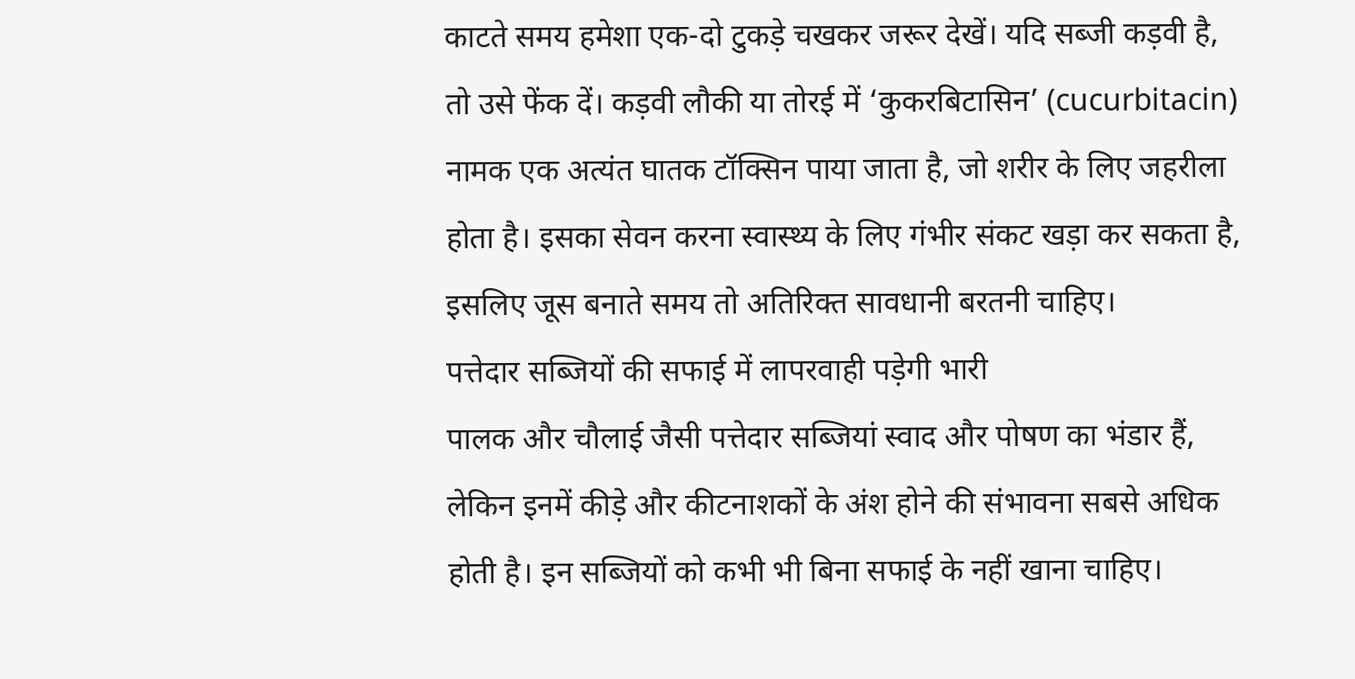काटते समय हमेशा एक-दो टुकड़े चखकर जरूर देखें। यदि सब्जी कड़वी है, तो उसे फेंक दें। कड़वी लौकी या तोरई में ‘कुकरबिटासिन’ (cucurbitacin) नामक एक अत्यंत घातक टॉक्सिन पाया जाता है, जो शरीर के लिए जहरीला होता है। इसका सेवन करना स्वास्थ्य के लिए गंभीर संकट खड़ा कर सकता है, इसलिए जूस बनाते समय तो अतिरिक्त सावधानी बरतनी चाहिए।
पत्तेदार सब्जियों की सफाई में लापरवाही पड़ेगी भारी
पालक और चौलाई जैसी पत्तेदार सब्जियां स्वाद और पोषण का भंडार हैं, लेकिन इनमें कीड़े और कीटनाशकों के अंश होने की संभावना सबसे अधिक होती है। इन सब्जियों को कभी भी बिना सफाई के नहीं खाना चाहिए।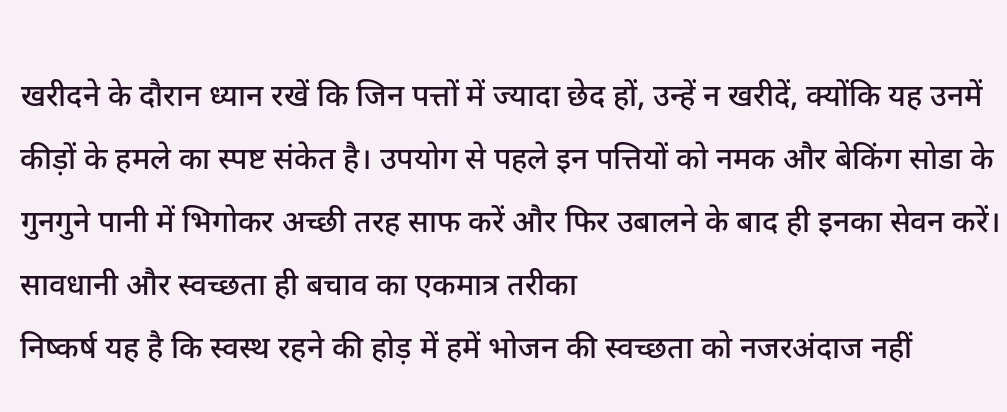खरीदने के दौरान ध्यान रखें कि जिन पत्तों में ज्यादा छेद हों, उन्हें न खरीदें, क्योंकि यह उनमें कीड़ों के हमले का स्पष्ट संकेत है। उपयोग से पहले इन पत्तियों को नमक और बेकिंग सोडा के गुनगुने पानी में भिगोकर अच्छी तरह साफ करें और फिर उबालने के बाद ही इनका सेवन करें।
सावधानी और स्वच्छता ही बचाव का एकमात्र तरीका
निष्कर्ष यह है कि स्वस्थ रहने की होड़ में हमें भोजन की स्वच्छता को नजरअंदाज नहीं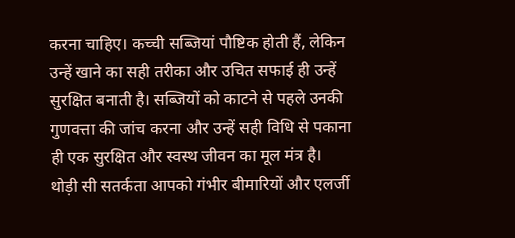करना चाहिए। कच्ची सब्जियां पौष्टिक होती हैं, लेकिन उन्हें खाने का सही तरीका और उचित सफाई ही उन्हें सुरक्षित बनाती है। सब्जियों को काटने से पहले उनकी गुणवत्ता की जांच करना और उन्हें सही विधि से पकाना ही एक सुरक्षित और स्वस्थ जीवन का मूल मंत्र है। थोड़ी सी सतर्कता आपको गंभीर बीमारियों और एलर्जी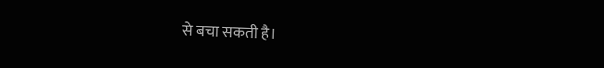से बचा सकती है।